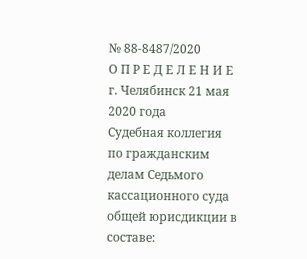№ 88-8487/2020
О П Р Е Д Е Л Е Н И Е
г. Челябинск 21 мая 2020 года
Судебная коллегия по гражданским делам Седьмого кассационного суда общей юрисдикции в составе: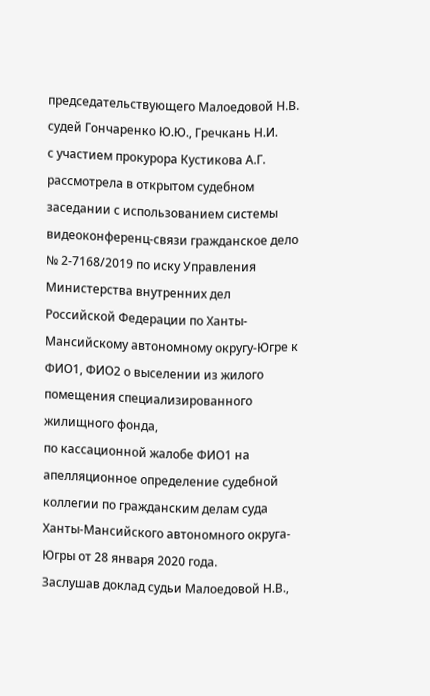председательствующего Малоедовой Н.В.
судей Гончаренко Ю.Ю., Гречкань Н.И.
с участием прокурора Кустикова А.Г.
рассмотрела в открытом судебном заседании с использованием системы видеоконференц-связи гражданское дело № 2-7168/2019 по иску Управления Министерства внутренних дел Российской Федерации по Ханты-Мансийскому автономному округу-Югре к ФИО1, ФИО2 о выселении из жилого помещения специализированного жилищного фонда,
по кассационной жалобе ФИО1 на апелляционное определение судебной коллегии по гражданским делам суда Ханты-Мансийского автономного округа-Югры от 28 января 2020 года.
Заслушав доклад судьи Малоедовой Н.В.,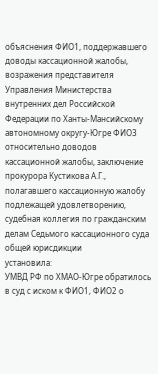объяснения ФИО1, поддержавшего доводы кассационной жалобы, возражения представителя Управления Министерства внутренних дел Российской Федерации по Ханты-Мансийскому автономному округу-Югре ФИО3 относительно доводов кассационной жалобы, заключение прокурора Кустикова А.Г., полагавшего кассационную жалобу подлежащей удовлетворению, судебная коллегия по гражданским делам Седьмого кассационного суда общей юрисдикции
установила:
УМВД РФ по ХМАО-Югре обратилось в суд с иском к ФИО1, ФИО2 о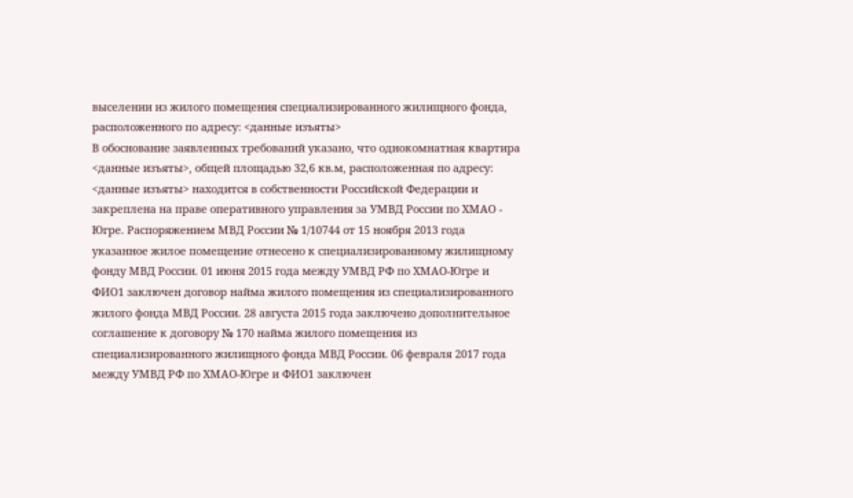выселении из жилого помещения специализированного жилищного фонда, расположенного по адресу: <данные изъяты>
В обоснование заявленных требований указано, что однокомнатная квартира <данные изъяты>, общей площадью 32,6 кв.м, расположенная по адресу: <данные изъяты> находится в собственности Российской Федерации и закреплена на праве оперативного управления за УМВД России по ХМАО - Югре. Распоряжением МВД России № 1/10744 от 15 ноября 2013 года указанное жилое помещение отнесено к специализированному жилищному фонду МВД России. 01 июня 2015 года между УМВД РФ по ХМАО-Югре и ФИО1 заключен договор найма жилого помещения из специализированного жилого фонда МВД России. 28 августа 2015 года заключено дополнительное соглашение к договору № 170 найма жилого помещения из специализированного жилищного фонда МВД России. 06 февраля 2017 года между УМВД РФ по ХМАО-Югре и ФИО1 заключен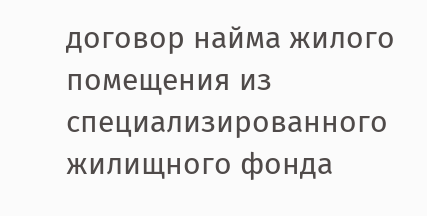договор найма жилого помещения из специализированного жилищного фонда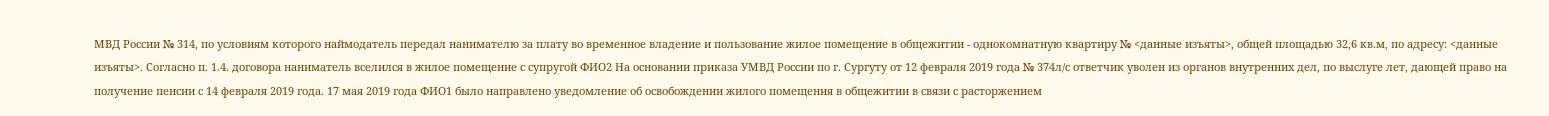МВД России № 314, по условиям которого наймодатель передал нанимателю за плату во временное владение и пользование жилое помещение в общежитии - однокомнатную квартиру № <данные изъяты>, общей площадью 32,6 кв.м, по адресу: <данные изъяты>. Согласно п. 1.4. договора наниматель вселился в жилое помещение с супругой ФИО2 На основании приказа УМВД России по г. Сургуту от 12 февраля 2019 года № 374л/с ответчик уволен из органов внутренних дел, по выслуге лет, дающей право на получение пенсии с 14 февраля 2019 года. 17 мая 2019 года ФИО1 было направлено уведомление об освобождении жилого помещения в общежитии в связи с расторжением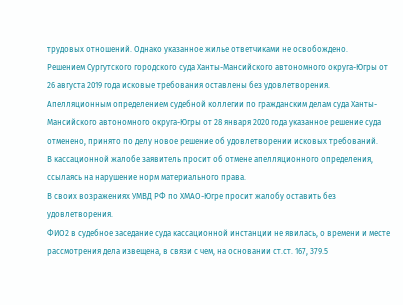трудовых отношений. Однако указанное жилье ответчиками не освобождено.
Решением Сургутского городского суда Ханты-Мансийского автономного округа-Югры от 26 августа 2019 года исковые требования оставлены без удовлетворения.
Апелляционным определением судебной коллегии по гражданским делам суда Ханты-Мансийского автономного округа-Югры от 28 января 2020 года указанное решение суда отменено, принято по делу новое решение об удовлетворении исковых требований.
В кассационной жалобе заявитель просит об отмене апелляционного определения, ссылаясь на нарушение норм материального права.
В своих возражениях УМВД РФ по ХМАО-Югре просит жалобу оставить без удовлетворения.
ФИО2 в судебное заседание суда кассационной инстанции не явилась, о времени и месте рассмотрения дела извещена, в связи с чем, на основании ст.ст. 167, 379.5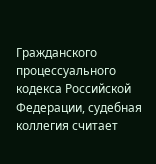Гражданского процессуального кодекса Российской Федерации, судебная коллегия считает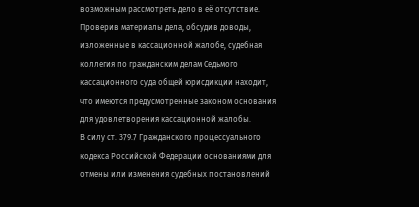возможным рассмотреть дело в её отсутствие.
Проверив материалы дела, обсудив доводы, изложенные в кассационной жалобе, судебная коллегия по гражданским делам Седьмого кассационного суда общей юрисдикции находит, что имеются предусмотренные законом основания для удовлетворения кассационной жалобы.
В силу ст. 379.7 Гражданского процессуального кодекса Российской Федерации основаниями для отмены или изменения судебных постановлений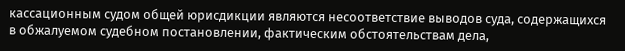кассационным судом общей юрисдикции являются несоответствие выводов суда, содержащихся в обжалуемом судебном постановлении, фактическим обстоятельствам дела,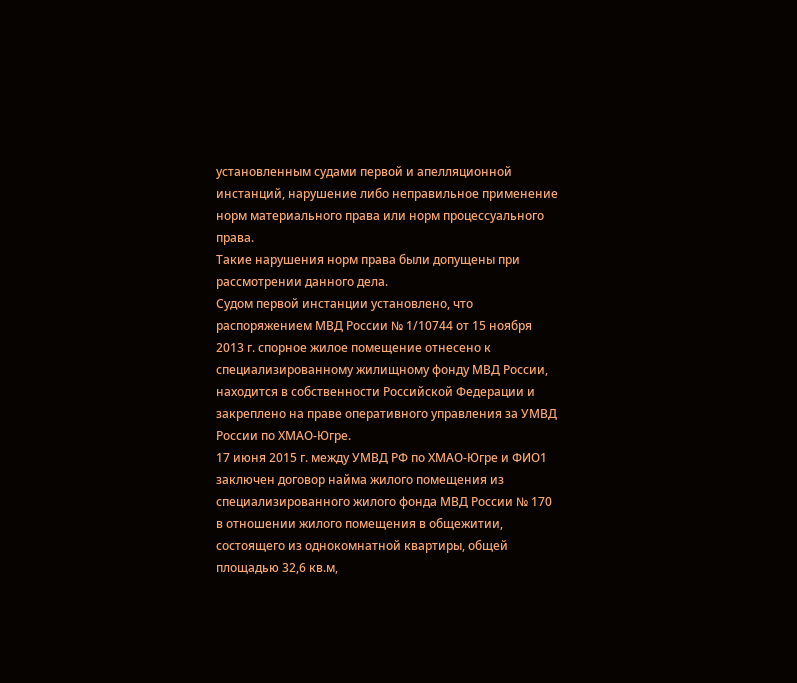установленным судами первой и апелляционной инстанций, нарушение либо неправильное применение норм материального права или норм процессуального права.
Такие нарушения норм права были допущены при рассмотрении данного дела.
Судом первой инстанции установлено, что распоряжением МВД России № 1/10744 от 15 ноября 2013 г. спорное жилое помещение отнесено к специализированному жилищному фонду МВД России, находится в собственности Российской Федерации и закреплено на праве оперативного управления за УМВД России по ХМАО-Югре.
17 июня 2015 г. между УМВД РФ по ХМАО-Югре и ФИО1 заключен договор найма жилого помещения из специализированного жилого фонда МВД России № 170 в отношении жилого помещения в общежитии, состоящего из однокомнатной квартиры, общей площадью 32,6 кв.м,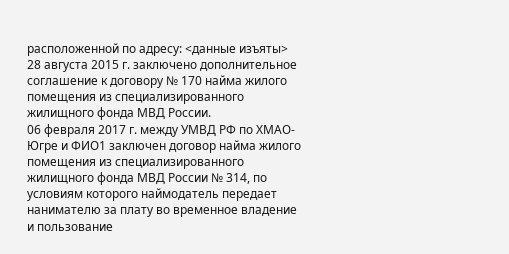расположенной по адресу: <данные изъяты>
28 августа 2015 г. заключено дополнительное соглашение к договору № 170 найма жилого помещения из специализированного жилищного фонда МВД России.
06 февраля 2017 г. между УМВД РФ по ХМАО-Югре и ФИО1 заключен договор найма жилого помещения из специализированного жилищного фонда МВД России № 314, по условиям которого наймодатель передает нанимателю за плату во временное владение и пользование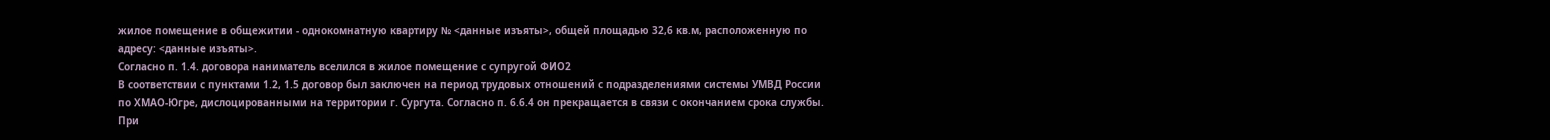жилое помещение в общежитии - однокомнатную квартиру № <данные изъяты>, общей площадью 32,6 кв.м, расположенную по адресу: <данные изъяты>.
Согласно п. 1.4. договора наниматель вселился в жилое помещение с супругой ФИО2
В соответствии с пунктами 1.2, 1.5 договор был заключен на период трудовых отношений с подразделениями системы УМВД России по ХМАО-Югре, дислоцированными на территории г. Сургута. Согласно п. 6.6.4 он прекращается в связи с окончанием срока службы. При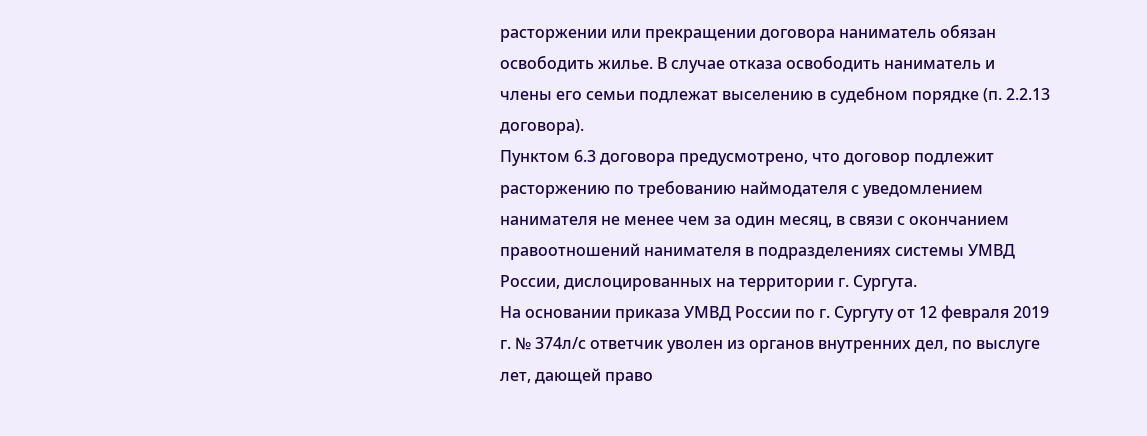расторжении или прекращении договора наниматель обязан освободить жилье. В случае отказа освободить наниматель и члены его семьи подлежат выселению в судебном порядке (п. 2.2.13 договора).
Пунктом 6.3 договора предусмотрено, что договор подлежит расторжению по требованию наймодателя с уведомлением нанимателя не менее чем за один месяц, в связи с окончанием правоотношений нанимателя в подразделениях системы УМВД России, дислоцированных на территории г. Сургута.
На основании приказа УМВД России по г. Сургуту от 12 февраля 2019 г. № 374л/с ответчик уволен из органов внутренних дел, по выслуге лет, дающей право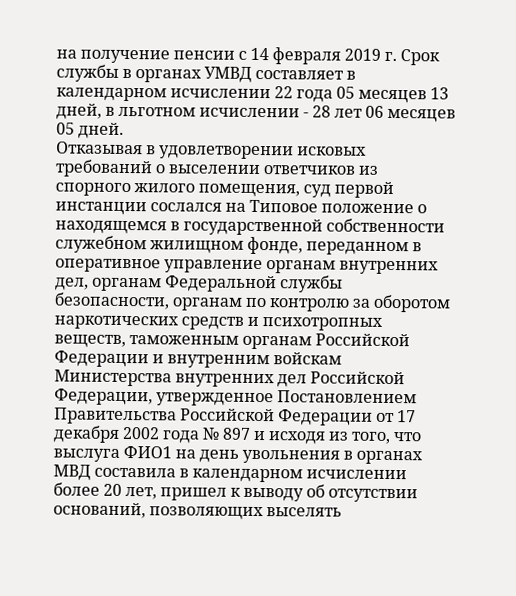на получение пенсии с 14 февраля 2019 г. Срок службы в органах УМВД составляет в календарном исчислении 22 года 05 месяцев 13 дней, в льготном исчислении - 28 лет 06 месяцев 05 дней.
Отказывая в удовлетворении исковых требований о выселении ответчиков из спорного жилого помещения, суд первой инстанции сослался на Типовое положение о находящемся в государственной собственности служебном жилищном фонде, переданном в оперативное управление органам внутренних дел, органам Федеральной службы безопасности, органам по контролю за оборотом наркотических средств и психотропных веществ, таможенным органам Российской Федерации и внутренним войскам Министерства внутренних дел Российской Федерации, утвержденное Постановлением Правительства Российской Федерации от 17 декабря 2002 года № 897 и исходя из того, что выслуга ФИО1 на день увольнения в органах МВД составила в календарном исчислении более 20 лет, пришел к выводу об отсутствии оснований, позволяющих выселять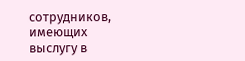сотрудников, имеющих выслугу в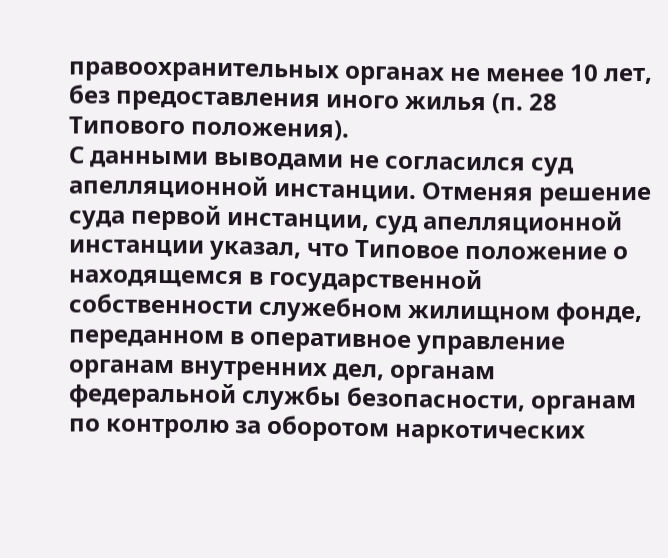правоохранительных органах не менее 10 лет, без предоставления иного жилья (п. 28 Типового положения).
С данными выводами не согласился суд апелляционной инстанции. Отменяя решение суда первой инстанции, суд апелляционной инстанции указал, что Типовое положение о находящемся в государственной собственности служебном жилищном фонде, переданном в оперативное управление органам внутренних дел, органам федеральной службы безопасности, органам по контролю за оборотом наркотических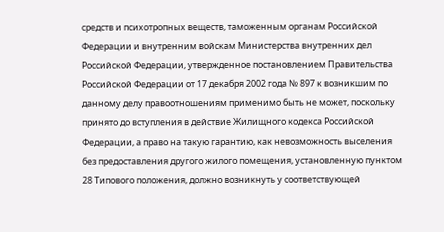средств и психотропных веществ, таможенным органам Российской Федерации и внутренним войскам Министерства внутренних дел Российской Федерации, утвержденное постановлением Правительства Российской Федерации от 17 декабря 2002 года № 897 к возникшим по данному делу правоотношениям применимо быть не может, поскольку принято до вступления в действие Жилищного кодекса Российской Федерации, а право на такую гарантию, как невозможность выселения без предоставления другого жилого помещения, установленную пунктом 28 Типового положения, должно возникнуть у соответствующей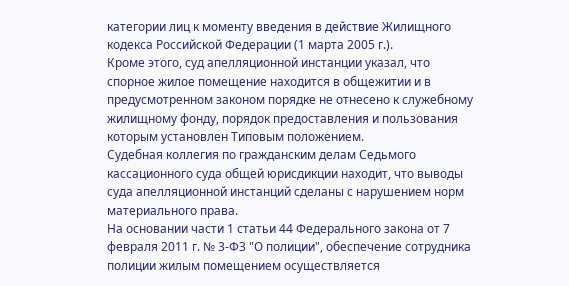категории лиц к моменту введения в действие Жилищного кодекса Российской Федерации (1 марта 2005 г.).
Кроме этого, суд апелляционной инстанции указал, что спорное жилое помещение находится в общежитии и в предусмотренном законом порядке не отнесено к служебному жилищному фонду, порядок предоставления и пользования которым установлен Типовым положением.
Судебная коллегия по гражданским делам Седьмого кассационного суда общей юрисдикции находит, что выводы суда апелляционной инстанций сделаны с нарушением норм материального права.
На основании части 1 статьи 44 Федерального закона от 7 февраля 2011 г. № 3-ФЗ "О полиции", обеспечение сотрудника полиции жилым помещением осуществляется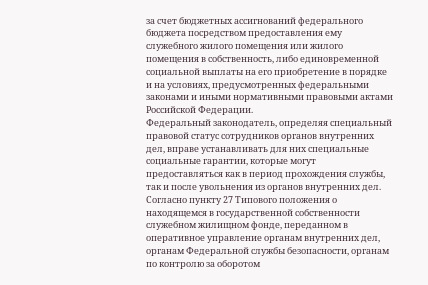за счет бюджетных ассигнований федерального бюджета посредством предоставления ему служебного жилого помещения или жилого помещения в собственность, либо единовременной социальной выплаты на его приобретение в порядке и на условиях, предусмотренных федеральными законами и иными нормативными правовыми актами Российской Федерации.
Федеральный законодатель, определяя специальный правовой статус сотрудников органов внутренних дел, вправе устанавливать для них специальные социальные гарантии, которые могут предоставляться как в период прохождения службы, так и после увольнения из органов внутренних дел.
Согласно пункту 27 Типового положения о находящемся в государственной собственности служебном жилищном фонде, переданном в оперативное управление органам внутренних дел, органам Федеральной службы безопасности, органам по контролю за оборотом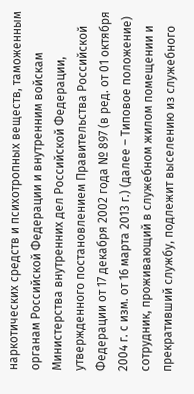наркотических средств и психотропных веществ, таможенным органам Российской Федерации и внутренним войскам Министерства внутренних дел Российской Федерации, утвержденного постановлением Правительства Российской Федерации от 17 декабря 2002 года № 897 (в ред. от 01 октября 2004 г. с изм. от 16 марта 2013 г.) (далее – Типовое положение) сотрудник, проживающий в служебном жилом помещении и прекративший службу, подлежит выселению из служебного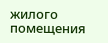жилого помещения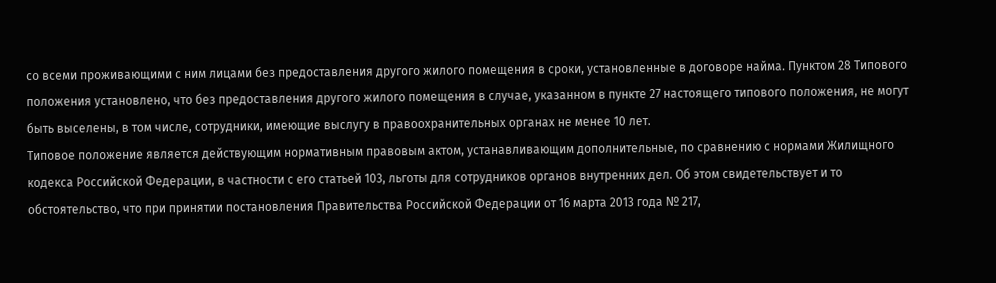со всеми проживающими с ним лицами без предоставления другого жилого помещения в сроки, установленные в договоре найма. Пунктом 28 Типового положения установлено, что без предоставления другого жилого помещения в случае, указанном в пункте 27 настоящего типового положения, не могут быть выселены, в том числе, сотрудники, имеющие выслугу в правоохранительных органах не менее 10 лет.
Типовое положение является действующим нормативным правовым актом, устанавливающим дополнительные, по сравнению с нормами Жилищного кодекса Российской Федерации, в частности с его статьей 103, льготы для сотрудников органов внутренних дел. Об этом свидетельствует и то обстоятельство, что при принятии постановления Правительства Российской Федерации от 16 марта 2013 года № 217,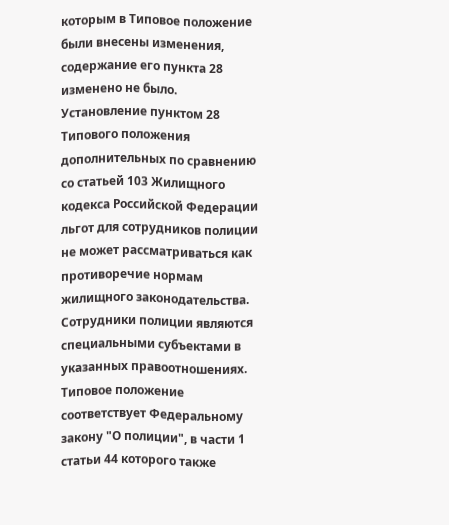которым в Типовое положение были внесены изменения, содержание его пункта 28 изменено не было.
Установление пунктом 28 Типового положения дополнительных по сравнению со статьей 103 Жилищного кодекса Российской Федерации льгот для сотрудников полиции не может рассматриваться как противоречие нормам жилищного законодательства.
Сотрудники полиции являются специальными субъектами в указанных правоотношениях. Типовое положение соответствует Федеральному закону "О полиции", в части 1 статьи 44 которого также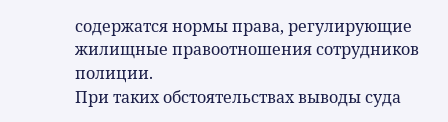содержатся нормы права, регулирующие жилищные правоотношения сотрудников полиции.
При таких обстоятельствах выводы суда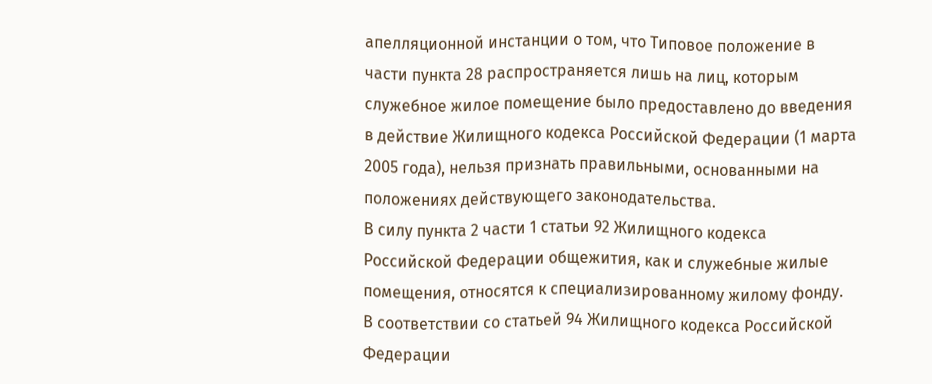апелляционной инстанции о том, что Типовое положение в части пункта 28 распространяется лишь на лиц, которым служебное жилое помещение было предоставлено до введения в действие Жилищного кодекса Российской Федерации (1 марта 2005 года), нельзя признать правильными, основанными на положениях действующего законодательства.
В силу пункта 2 части 1 статьи 92 Жилищного кодекса Российской Федерации общежития, как и служебные жилые помещения, относятся к специализированному жилому фонду.
В соответствии со статьей 94 Жилищного кодекса Российской Федерации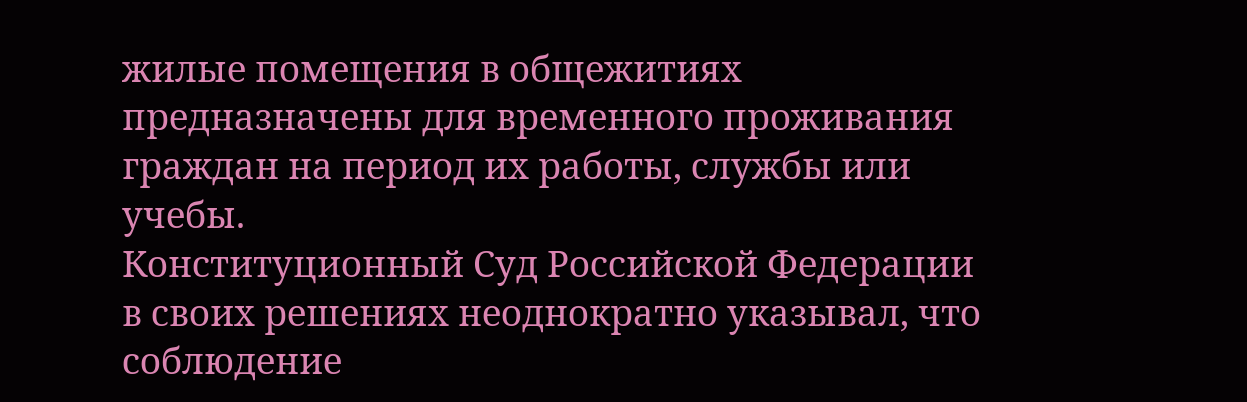жилые помещения в общежитиях предназначены для временного проживания граждан на период их работы, службы или учебы.
Конституционный Суд Российской Федерации в своих решениях неоднократно указывал, что соблюдение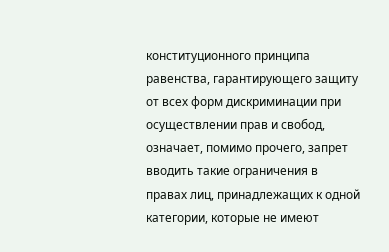конституционного принципа равенства, гарантирующего защиту от всех форм дискриминации при осуществлении прав и свобод, означает, помимо прочего, запрет вводить такие ограничения в правах лиц, принадлежащих к одной категории, которые не имеют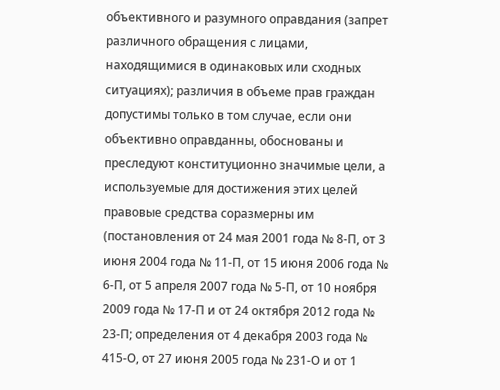объективного и разумного оправдания (запрет различного обращения с лицами, находящимися в одинаковых или сходных ситуациях); различия в объеме прав граждан допустимы только в том случае, если они объективно оправданны, обоснованы и преследуют конституционно значимые цели, а используемые для достижения этих целей правовые средства соразмерны им (постановления от 24 мая 2001 года № 8-П, от 3 июня 2004 года № 11-П, от 15 июня 2006 года № 6-П, от 5 апреля 2007 года № 5-П, от 10 ноября 2009 года № 17-П и от 24 октября 2012 года № 23-П; определения от 4 декабря 2003 года № 415-О, от 27 июня 2005 года № 231-О и от 1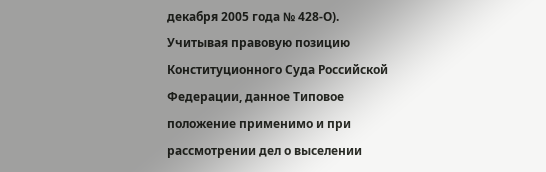декабря 2005 года № 428-О).
Учитывая правовую позицию Конституционного Суда Российской Федерации, данное Типовое положение применимо и при рассмотрении дел о выселении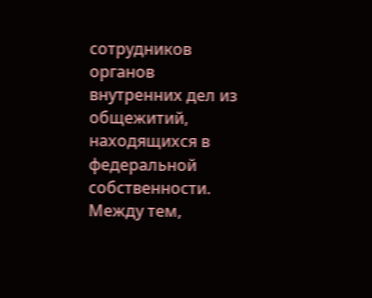сотрудников органов внутренних дел из общежитий, находящихся в федеральной собственности.
Между тем,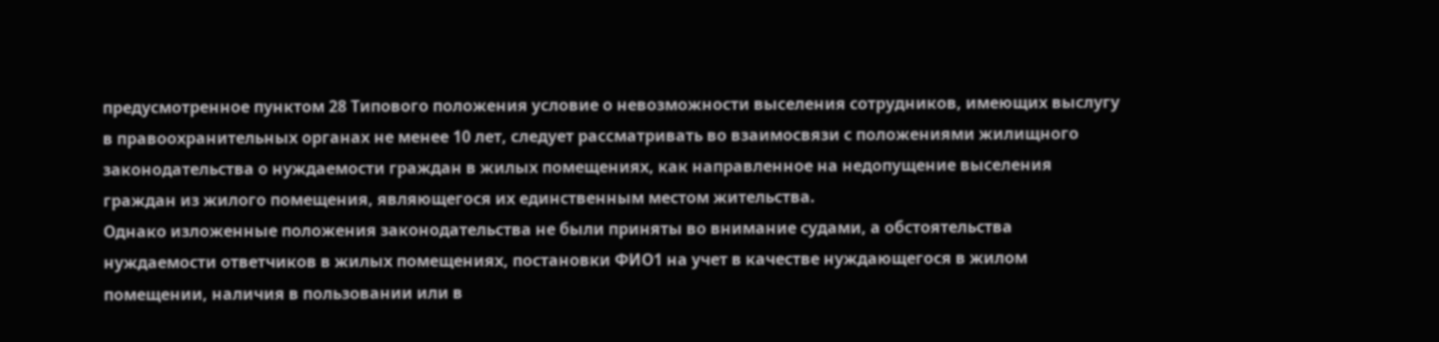предусмотренное пунктом 28 Типового положения условие о невозможности выселения сотрудников, имеющих выслугу в правоохранительных органах не менее 10 лет, следует рассматривать во взаимосвязи с положениями жилищного законодательства о нуждаемости граждан в жилых помещениях, как направленное на недопущение выселения граждан из жилого помещения, являющегося их единственным местом жительства.
Однако изложенные положения законодательства не были приняты во внимание судами, а обстоятельства нуждаемости ответчиков в жилых помещениях, постановки ФИО1 на учет в качестве нуждающегося в жилом помещении, наличия в пользовании или в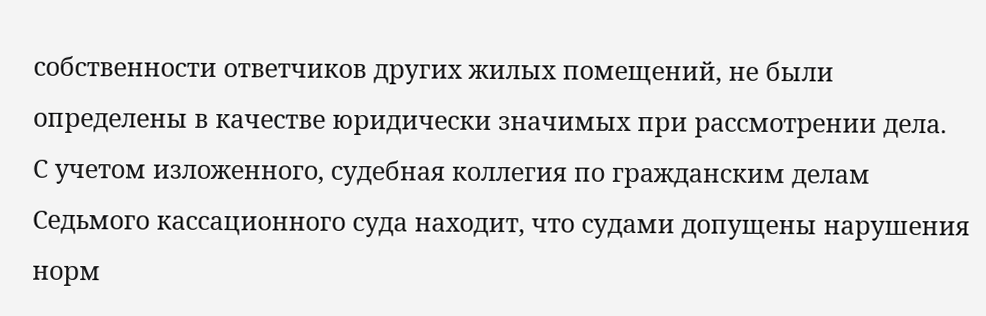собственности ответчиков других жилых помещений, не были определены в качестве юридически значимых при рассмотрении дела.
С учетом изложенного, судебная коллегия по гражданским делам Седьмого кассационного суда находит, что судами допущены нарушения норм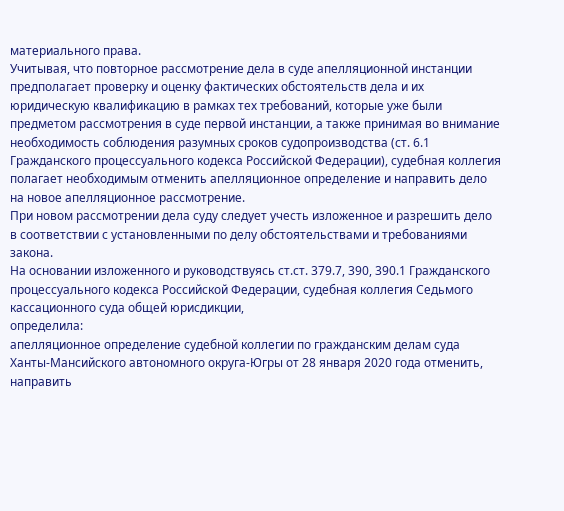материального права.
Учитывая, что повторное рассмотрение дела в суде апелляционной инстанции предполагает проверку и оценку фактических обстоятельств дела и их юридическую квалификацию в рамках тех требований, которые уже были предметом рассмотрения в суде первой инстанции, а также принимая во внимание необходимость соблюдения разумных сроков судопроизводства (ст. 6.1 Гражданского процессуального кодекса Российской Федерации), судебная коллегия полагает необходимым отменить апелляционное определение и направить дело на новое апелляционное рассмотрение.
При новом рассмотрении дела суду следует учесть изложенное и разрешить дело в соответствии с установленными по делу обстоятельствами и требованиями закона.
На основании изложенного и руководствуясь ст.ст. 379.7, 390, 390.1 Гражданского процессуального кодекса Российской Федерации, судебная коллегия Седьмого кассационного суда общей юрисдикции,
определила:
апелляционное определение судебной коллегии по гражданским делам суда Ханты-Мансийского автономного округа-Югры от 28 января 2020 года отменить, направить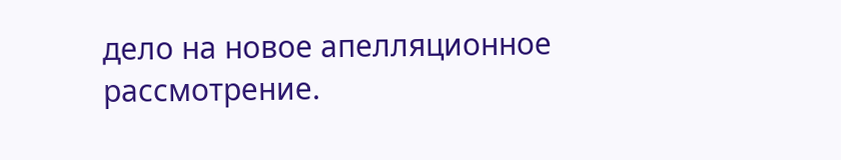дело на новое апелляционное рассмотрение.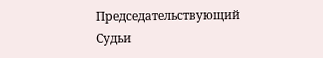Председательствующий
Судьи